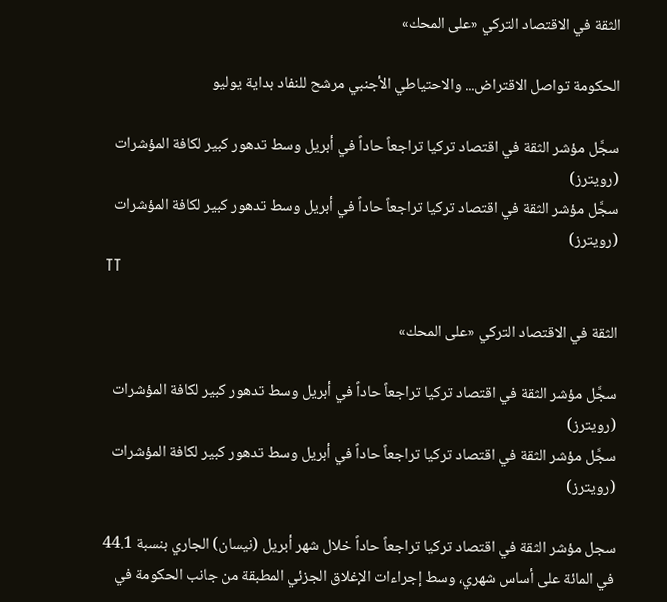الثقة في الاقتصاد التركي «على المحك»

الحكومة تواصل الاقتراض... والاحتياطي الأجنبي مرشح للنفاد بداية يوليو

سجَّل مؤشر الثقة في اقتصاد تركيا تراجعاً حاداً في أبريل وسط تدهور كبير لكافة المؤشرات (رويترز)
سجَّل مؤشر الثقة في اقتصاد تركيا تراجعاً حاداً في أبريل وسط تدهور كبير لكافة المؤشرات (رويترز)
TT

الثقة في الاقتصاد التركي «على المحك»

سجَّل مؤشر الثقة في اقتصاد تركيا تراجعاً حاداً في أبريل وسط تدهور كبير لكافة المؤشرات (رويترز)
سجَّل مؤشر الثقة في اقتصاد تركيا تراجعاً حاداً في أبريل وسط تدهور كبير لكافة المؤشرات (رويترز)

سجل مؤشر الثقة في اقتصاد تركيا تراجعاً حاداً خلال شهر أبريل (نيسان) الجاري بنسبة 44.1 في المائة على أساس شهري، وسط إجراءات الإغلاق الجزئي المطبقة من جانب الحكومة في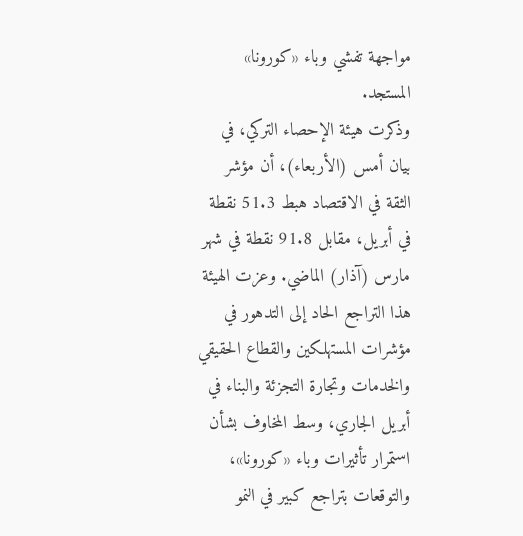مواجهة تفشي وباء «كورونا» المستجد.
وذكرت هيئة الإحصاء التركي، في بيان أمس (الأربعاء)، أن مؤشر الثقة في الاقتصاد هبط 51.3 نقطة في أبريل، مقابل 91.8 نقطة في شهر مارس (آذار) الماضي. وعزت الهيئة هذا التراجع الحاد إلى التدهور في مؤشرات المستهلكين والقطاع الحقيقي والخدمات وتجارة التجزئة والبناء في أبريل الجاري، وسط المخاوف بشأن استمرار تأثيرات وباء «كورونا»، والتوقعات بتراجع كبير في النمو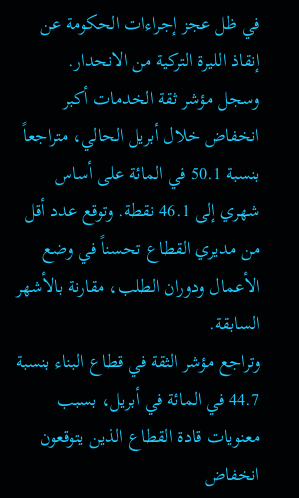في ظل عجز إجراءات الحكومة عن إنقاذ الليرة التركية من الانحدار.
وسجل مؤشر ثقة الخدمات أكبر انخفاض خلال أبريل الحالي، متراجعاً بنسبة 50.1 في المائة على أساس شهري إلى 46.1 نقطة. وتوقع عدد أقل من مديري القطاع تحسناً في وضع الأعمال ودوران الطلب، مقارنة بالأشهر السابقة.
وتراجع مؤشر الثقة في قطاع البناء بنسبة 44.7 في المائة في أبريل، بسبب معنويات قادة القطاع الذين يتوقعون انخفاض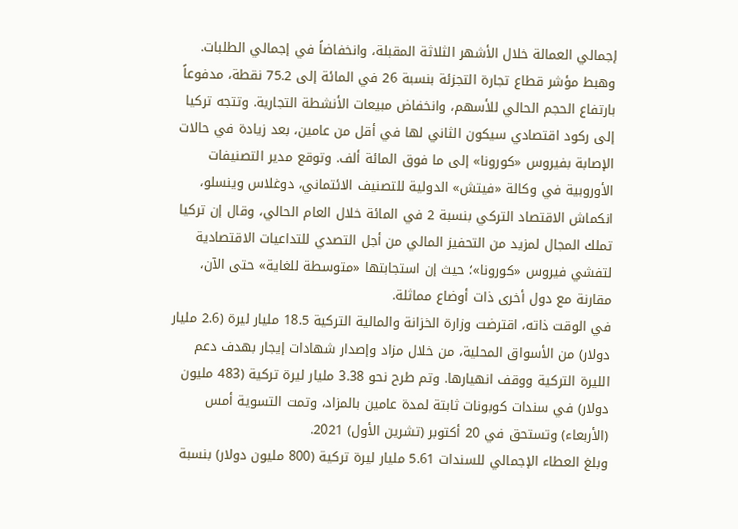إجمالي العمالة خلال الأشهر الثلاثة المقبلة، وانخفاضاً في إجمالي الطلبات. وهبط مؤشر قطاع تجارة التجزئة بنسبة 26 في المائة إلى 75.2 نقطة، مدفوعاً بارتفاع الحجم الحالي للأسهم، وانخفاض مبيعات الأنشطة التجارية. وتتجه تركيا إلى ركود اقتصادي سيكون الثاني لها في أقل من عامين، بعد زيادة في حالات الإصابة بفيروس «كورونا» إلى ما فوق المائة ألف. وتوقع مدير التصنيفات الأوروبية في وكالة «فيتش» الدولية للتصنيف الائتماني، دوغلاس وينسلو، انكماش الاقتصاد التركي بنسبة 2 في المائة خلال العام الحالي، وقال إن تركيا تملك المجال لمزيد من التحفيز المالي من أجل التصدي للتداعيات الاقتصادية لتفشي فيروس «كورونا»؛ حيث إن استجابتها «متوسطة للغاية» حتى الآن، مقارنة مع دول أخرى ذات أوضاع مماثلة.
في الوقت ذاته، اقترضت وزارة الخزانة والمالية التركية 18.5 مليار ليرة (2.6 مليار دولار) من الأسواق المحلية، من خلال مزاد وإصدار شهادات إيجار بهدف دعم الليرة التركية ووقف انهيارها. وتم طرح نحو 3.38 مليار ليرة تركية (483 مليون دولار) في سندات كوبونات ثابتة لمدة عامين بالمزاد، وتمت التسوية أمس (الأربعاء) وتستحق في 20 أكتوبر (تشرين الأول) 2021.
وبلغ العطاء الإجمالي للسندات 5.61 مليار ليرة تركية (800 مليون دولار) بنسبة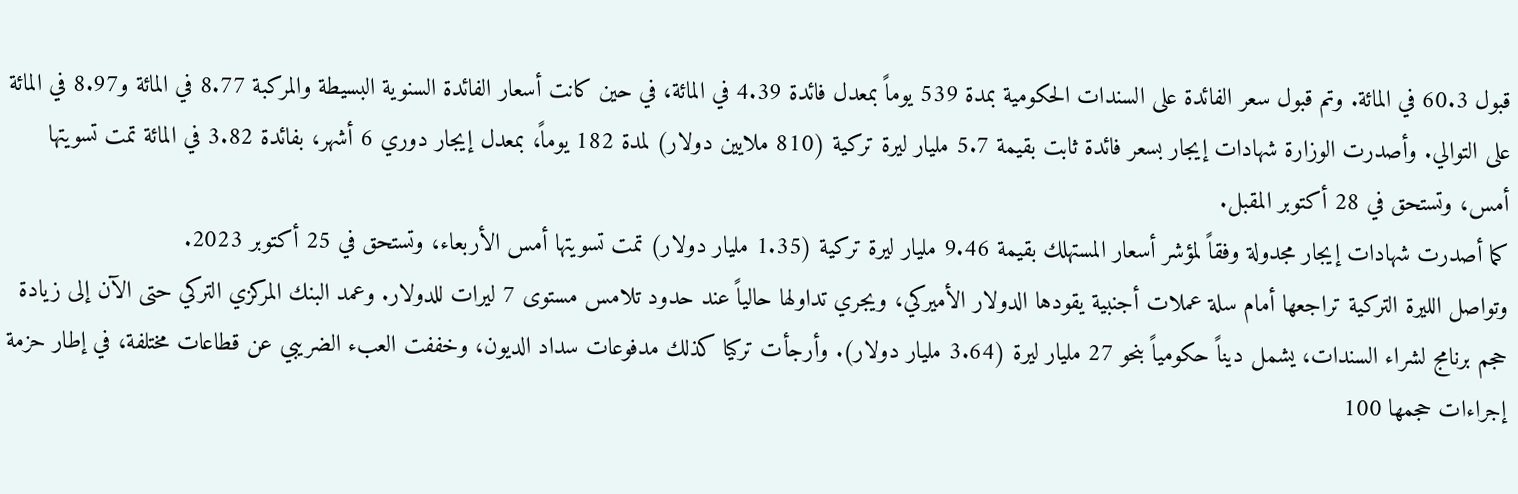قبول 60.3 في المائة. وتم قبول سعر الفائدة على السندات الحكومية بمدة 539 يوماً بمعدل فائدة 4.39 في المائة، في حين كانت أسعار الفائدة السنوية البسيطة والمركبة 8.77 في المائة و8.97 في المائة على التوالي. وأصدرت الوزارة شهادات إيجار بسعر فائدة ثابت بقيمة 5.7 مليار ليرة تركية (810 ملايين دولار) لمدة 182 يوماً، بمعدل إيجار دوري 6 أشهر، بفائدة 3.82 في المائة تمت تسويتها أمس، وتستحق في 28 أكتوبر المقبل.
كما أصدرت شهادات إيجار مجدولة وفقاً لمؤشر أسعار المستهلك بقيمة 9.46 مليار ليرة تركية (1.35 مليار دولار) تمت تسويتها أمس الأربعاء، وتستحق في 25 أكتوبر 2023.
وتواصل الليرة التركية تراجعها أمام سلة عملات أجنبية يقودها الدولار الأميركي، ويجري تداولها حالياً عند حدود تلامس مستوى 7 ليرات للدولار. وعمد البنك المركزي التركي حتى الآن إلى زيادة حجم برنامج لشراء السندات، يشمل ديناً حكومياً بنحو 27 مليار ليرة (3.64 مليار دولار). وأرجأت تركيا كذلك مدفوعات سداد الديون، وخففت العبء الضريبي عن قطاعات مختلفة، في إطار حزمة إجراءات حجمها 100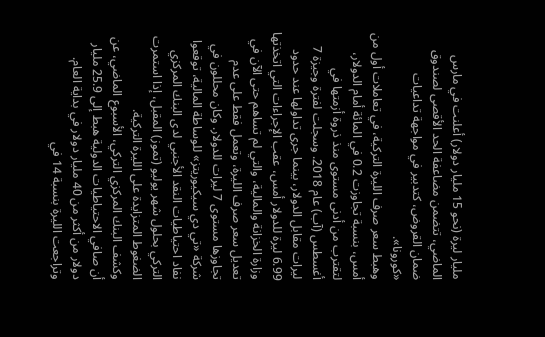مليار ليرة (نحو 15 مليار دولار) أعلنت في مارس الماضي، تتضمن مضاعفة الحد الأقصى لصندوق ضمان القروض، كتدبير في مواجهة تداعيات «كورونا».
وهبط سعر صرف الليرة التركية، في تعاملات أول من أمس، بنسبة تجاوزت 0.2 في المائة أمام الدولار، لتقترب من أدنى مستوى منذ ذروة أزمتها في أغسطس (آب) عام 2018. وسجلت لفترة وجيزة 7 ليرات مقابل الدولار، بينما جرى تداولها عند حدود 6.99 ليرة للدولار أمس، عقب الإجراءات التي اتخذتها وزارة الخزانة والمالية، والتي لم تساهم حتى الآن في تعديل سعر صرف الليرة، وتعمل فقط على عدم تجاوزها مستوى 7 ليرات للدولار. وكان محللون في شركة «تي دي سيكيوريتز» للوساطة المالية، توقعوا نفاد احتياطيات النقد الأجنبي لدى البنك المركزي التركي بحلول شهر يوليو (تموز) المقبل، إذا استمرت الضغوط المتزايدة على الليرة التركية.
وكشف البنك المركزي التركي، الأسبوع الماضي، عن أن صافي الاحتياطيات الدولية هبط إلى 25.9 مليار دولار من أكثر من 40 مليار دولار في بداية العام. وتراجعت الليرة بنسبة 14 في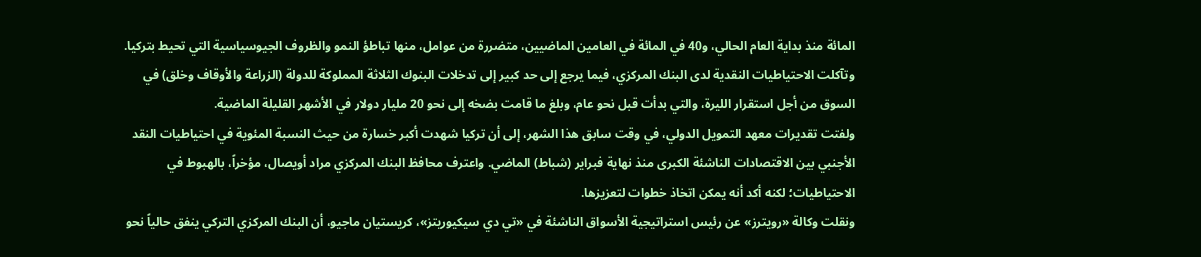المائة منذ بداية العام الحالي، و40 في المائة في العامين الماضيين، متضررة من عوامل، منها تباطؤ النمو والظروف الجيوسياسية التي تحيط بتركيا.
وتآكلت الاحتياطيات النقدية لدى البنك المركزي، فيما يرجع إلى حد كبير إلى تدخلات البنوك الثلاثة المملوكة للدولة (الزراعة والأوقاف وخلق) في السوق من أجل استقرار الليرة، والتي بدأت قبل نحو عام، وبلغ ما قامت بضخه إلى نحو 20 مليار دولار في الأشهر القليلة الماضية.
ولفتت تقديرات معهد التمويل الدولي، في وقت سابق هذا الشهر، إلى أن تركيا شهدت أكبر خسارة من حيث النسبة المئوية في احتياطيات النقد الأجنبي بين الاقتصادات الناشئة الكبرى منذ نهاية فبراير (شباط) الماضي. واعترف محافظ البنك المركزي مراد أويصال، مؤخراً، بالهبوط في الاحتياطيات؛ لكنه أكد أنه يمكن اتخاذ خطوات لتعزيزها.
ونقلت وكالة «رويترز» عن رئيس استراتيجية الأسواق الناشئة في «تي دي سيكيوريتز»، كريستيان ماجيو، أن البنك المركزي التركي ينفق حالياً نحو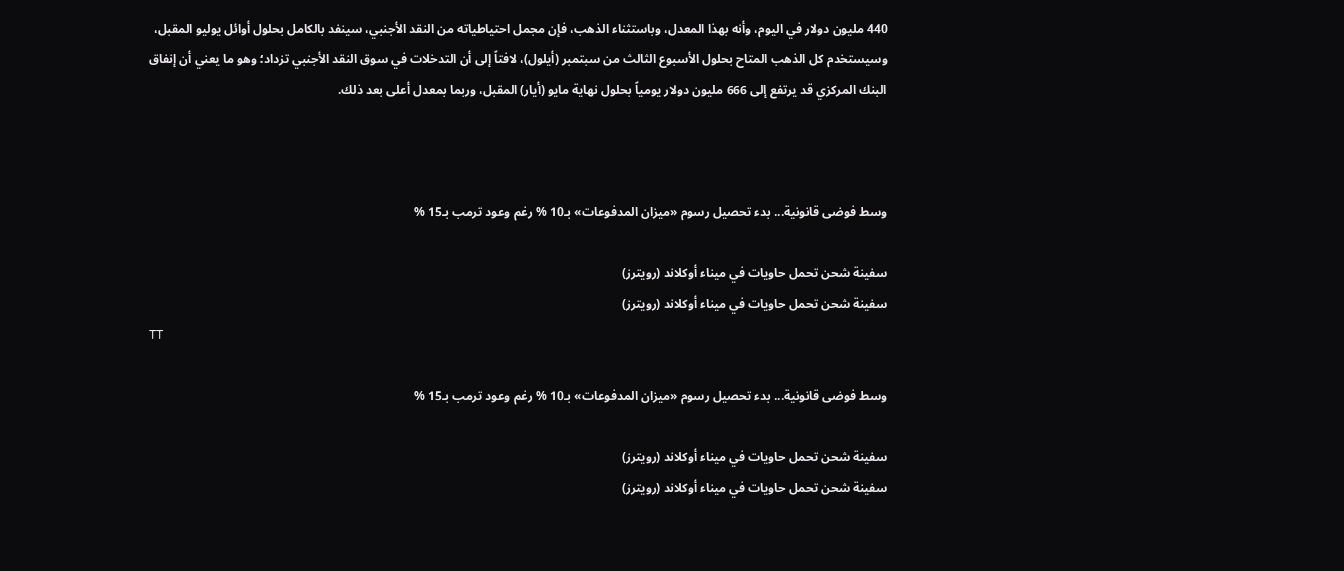440 مليون دولار في اليوم، وأنه بهذا المعدل، وباستثناء الذهب، فإن مجمل احتياطياته من النقد الأجنبي، سينفد بالكامل بحلول أوائل يوليو المقبل، وسيستخدم كل الذهب المتاح بحلول الأسبوع الثالث من سبتمبر (أيلول)، لافتاً إلى أن التدخلات في سوق النقد الأجنبي تزداد؛ وهو ما يعني أن إنفاق البنك المركزي قد يرتفع إلى 666 مليون دولار يومياً بحلول نهاية مايو (أيار) المقبل، وربما بمعدل أعلى بعد ذلك.



وسط فوضى قانونية... بدء تحصيل رسوم «ميزان المدفوعات» بـ10 % رغم وعود ترمب بـ15 %

سفينة شحن تحمل حاويات في ميناء أوكلاند (رويترز)
سفينة شحن تحمل حاويات في ميناء أوكلاند (رويترز)
TT

وسط فوضى قانونية... بدء تحصيل رسوم «ميزان المدفوعات» بـ10 % رغم وعود ترمب بـ15 %

سفينة شحن تحمل حاويات في ميناء أوكلاند (رويترز)
سفينة شحن تحمل حاويات في ميناء أوكلاند (رويترز)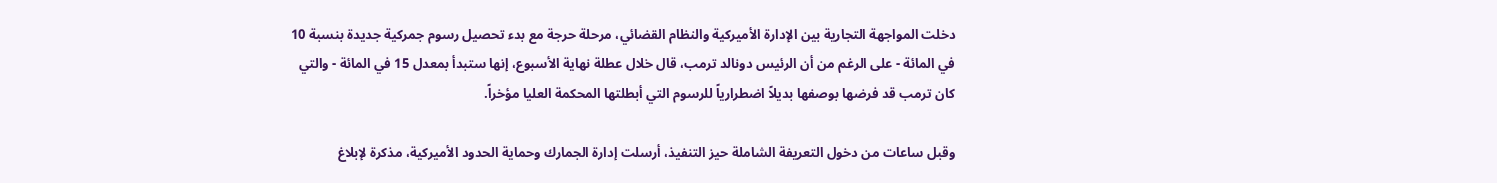دخلت المواجهة التجارية بين الإدارة الأميركية والنظام القضائي، مرحلة حرجة مع بدء تحصيل رسوم جمركية جديدة بنسبة 10 في المائة - على الرغم من أن الرئيس دونالد ترمب، قال خلال عطلة نهاية الأسبوع، إنها ستبدأ بمعدل 15 في المائة - والتي كان ترمب قد فرضها بوصفها بديلاً اضطرارياً للرسوم التي أبطلتها المحكمة العليا مؤخراً.

وقبل ساعات من دخول التعريفة الشاملة حيز التنفيذ، أرسلت إدارة الجمارك وحماية الحدود الأميركية، مذكرة لإبلاغ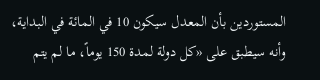المستوردين بأن المعدل سيكون 10 في المائة في البداية، وأنه سيطبق على «كل دولة لمدة 150 يوماً، ما لم يتم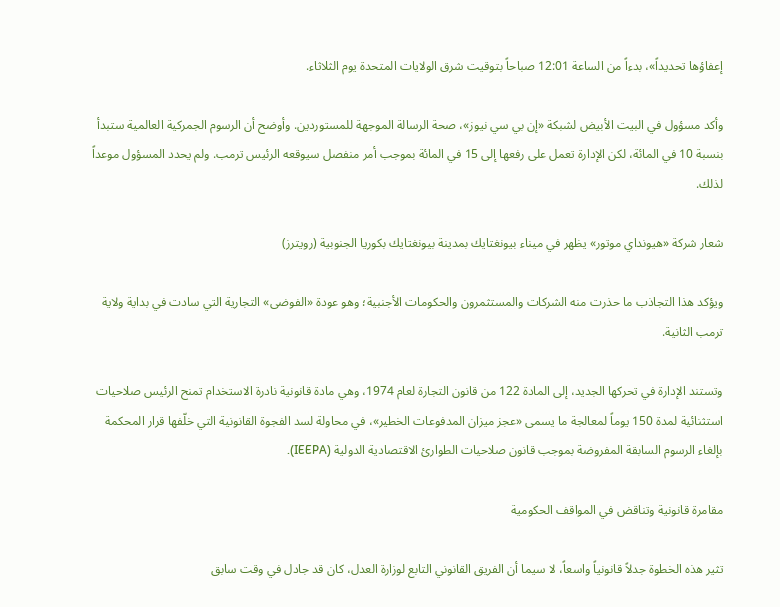إعفاؤها تحديداً»، بدءاً من الساعة 12:01 صباحاً بتوقيت شرق الولايات المتحدة يوم الثلاثاء.

وأكد مسؤول في البيت الأبيض لشبكة «إن بي سي نيوز»، صحة الرسالة الموجهة للمستوردين. وأوضح أن الرسوم الجمركية العالمية ستبدأ بنسبة 10 في المائة، لكن الإدارة تعمل على رفعها إلى 15 في المائة بموجب أمر منفصل سيوقعه الرئيس ترمب. ولم يحدد المسؤول موعداً لذلك.

شعار شركة «هيونداي موتور» يظهر في ميناء بيونغتايك بمدينة بيونغتايك بكوريا الجنوبية (رويترز)

ويؤكد هذا التجاذب ما حذرت منه الشركات والمستثمرون والحكومات الأجنبية؛ وهو عودة «الفوضى» التجارية التي سادت في بداية ولاية ترمب الثانية.

وتستند الإدارة في تحركها الجديد، إلى المادة 122 من قانون التجارة لعام 1974، وهي مادة قانونية نادرة الاستخدام تمنح الرئيس صلاحيات استثنائية لمدة 150 يوماً لمعالجة ما يسمى «عجز ميزان المدفوعات الخطير»، في محاولة لسد الفجوة القانونية التي خلّفها قرار المحكمة بإلغاء الرسوم السابقة المفروضة بموجب قانون صلاحيات الطوارئ الاقتصادية الدولية (IEEPA).

مقامرة قانونية وتناقض في المواقف الحكومية

تثير هذه الخطوة جدلاً قانونياً واسعاً، لا سيما أن الفريق القانوني التابع لوزارة العدل، كان قد جادل في وقت سابق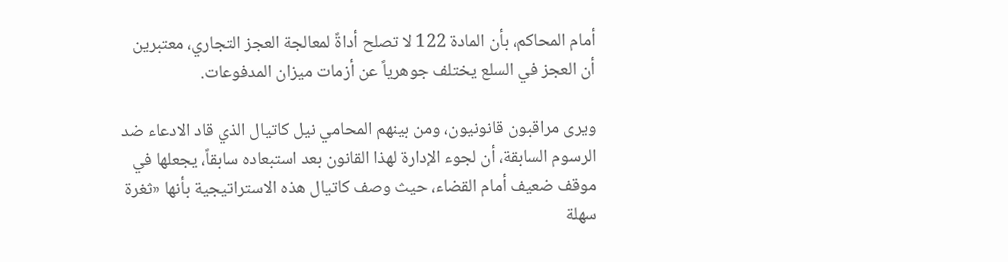أمام المحاكم، بأن المادة 122 لا تصلح أداةً لمعالجة العجز التجاري، معتبرين أن العجز في السلع يختلف جوهرياً عن أزمات ميزان المدفوعات.

ويرى مراقبون قانونيون، ومن بينهم المحامي نيل كاتيال الذي قاد الادعاء ضد الرسوم السابقة، أن لجوء الإدارة لهذا القانون بعد استبعاده سابقاً، يجعلها في موقف ضعيف أمام القضاء، حيث وصف كاتيال هذه الاستراتيجية بأنها «ثغرة سهلة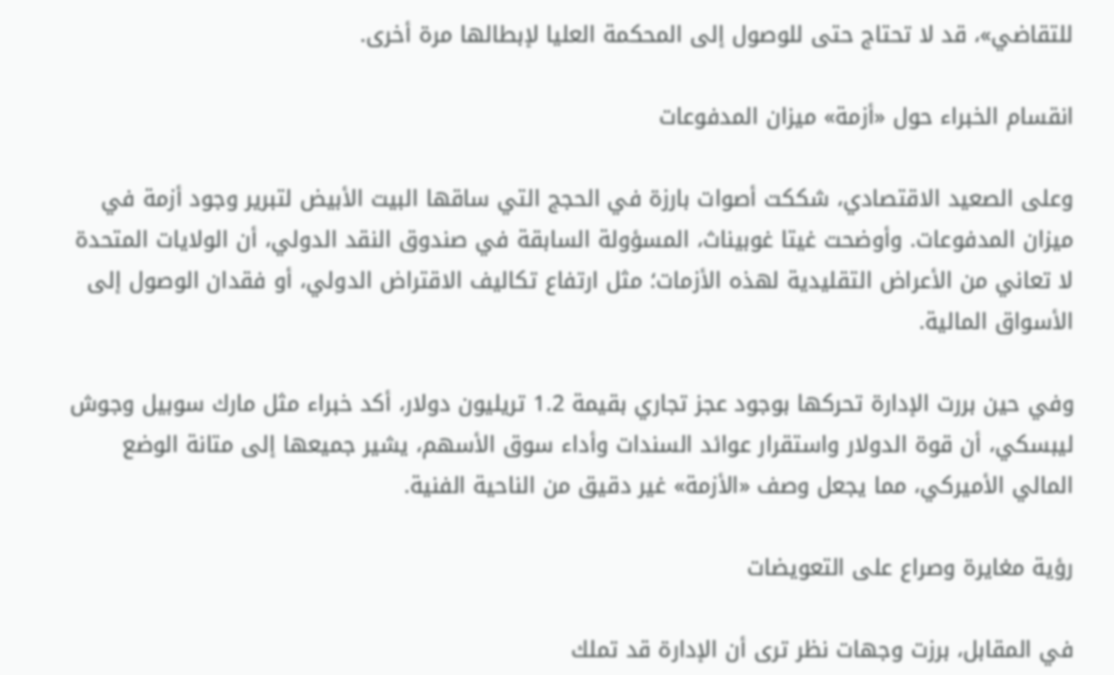للتقاضي»، قد لا تحتاج حتى للوصول إلى المحكمة العليا لإبطالها مرة أخرى.

انقسام الخبراء حول «أزمة» ميزان المدفوعات

وعلى الصعيد الاقتصادي، شككت أصوات بارزة في الحجج التي ساقها البيت الأبيض لتبرير وجود أزمة في ميزان المدفوعات. وأوضحت غيتا غوبيناث، المسؤولة السابقة في صندوق النقد الدولي، أن الولايات المتحدة لا تعاني من الأعراض التقليدية لهذه الأزمات؛ مثل ارتفاع تكاليف الاقتراض الدولي، أو فقدان الوصول إلى الأسواق المالية.

وفي حين بررت الإدارة تحركها بوجود عجز تجاري بقيمة 1.2 تريليون دولار، أكد خبراء مثل مارك سوبيل وجوش ليبسكي، أن قوة الدولار واستقرار عوائد السندات وأداء سوق الأسهم، يشير جميعها إلى متانة الوضع المالي الأميركي، مما يجعل وصف «الأزمة» غير دقيق من الناحية الفنية.

رؤية مغايرة وصراع على التعويضات

في المقابل، برزت وجهات نظر ترى أن الإدارة قد تملك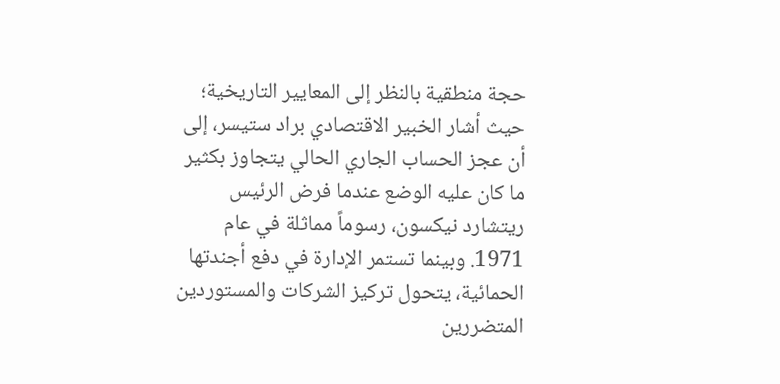حجة منطقية بالنظر إلى المعايير التاريخية؛ حيث أشار الخبير الاقتصادي براد ستيسر، إلى أن عجز الحساب الجاري الحالي يتجاوز بكثير ما كان عليه الوضع عندما فرض الرئيس ريتشارد نيكسون، رسوماً مماثلة في عام 1971. وبينما تستمر الإدارة في دفع أجندتها الحمائية، يتحول تركيز الشركات والمستوردين المتضررين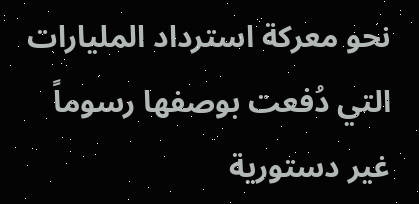نحو معركة استرداد المليارات التي دُفعت بوصفها رسوماً غير دستورية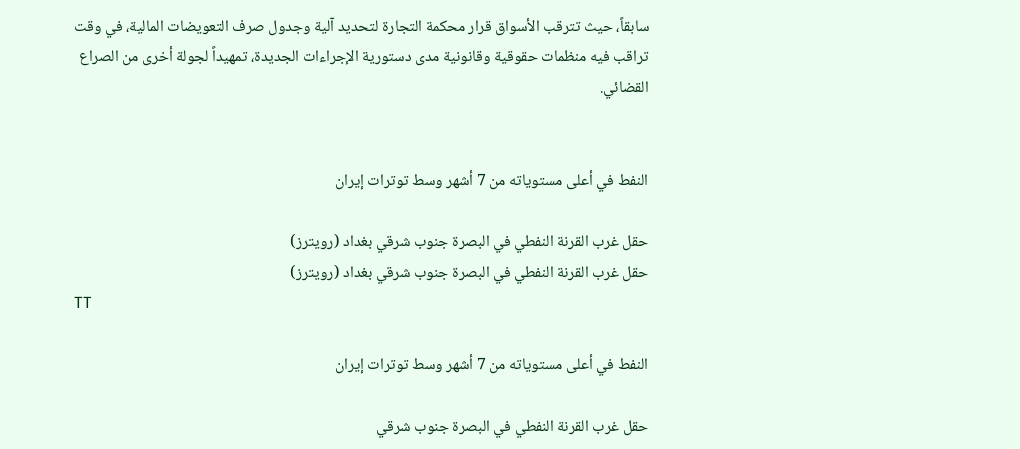سابقاً، حيث تترقب الأسواق قرار محكمة التجارة لتحديد آلية وجدول صرف التعويضات المالية، في وقت تراقب فيه منظمات حقوقية وقانونية مدى دستورية الإجراءات الجديدة، تمهيداً لجولة أخرى من الصراع القضائي.


النفط في أعلى مستوياته من 7 أشهر وسط توترات إيران

حقل غرب القرنة النفطي في البصرة جنوب شرقي بغداد (رويترز)
حقل غرب القرنة النفطي في البصرة جنوب شرقي بغداد (رويترز)
TT

النفط في أعلى مستوياته من 7 أشهر وسط توترات إيران

حقل غرب القرنة النفطي في البصرة جنوب شرقي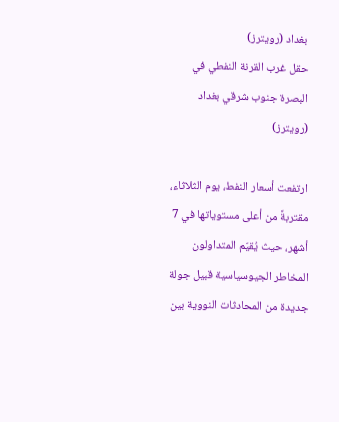بغداد (رويترز)
حقل غرب القرنة النفطي في البصرة جنوب شرقي بغداد (رويترز)

ارتفعت أسعار النفط، يوم الثلاثاء، مقتربةً من أعلى مستوياتها في 7 أشهر، حيث يُقيّم المتداولون المخاطر الجيوسياسية قبيل جولة جديدة من المحادثات النووية بين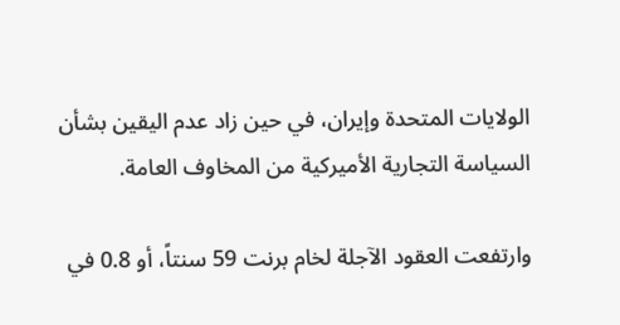الولايات المتحدة وإيران، في حين زاد عدم اليقين بشأن السياسة التجارية الأميركية من المخاوف العامة.

وارتفعت العقود الآجلة لخام برنت 59 سنتاً، أو 0.8 في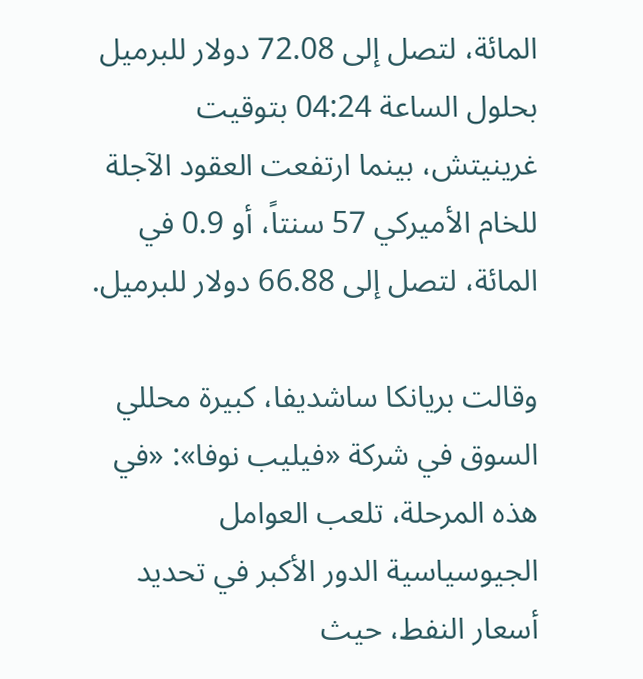المائة، لتصل إلى 72.08 دولار للبرميل بحلول الساعة 04:24 بتوقيت غرينيتش، بينما ارتفعت العقود الآجلة للخام الأميركي 57 سنتاً، أو 0.9 في المائة، لتصل إلى 66.88 دولار للبرميل.

وقالت بريانكا ساشديفا، كبيرة محللي السوق في شركة «فيليب نوفا»: «في هذه المرحلة، تلعب العوامل الجيوسياسية الدور الأكبر في تحديد أسعار النفط، حيث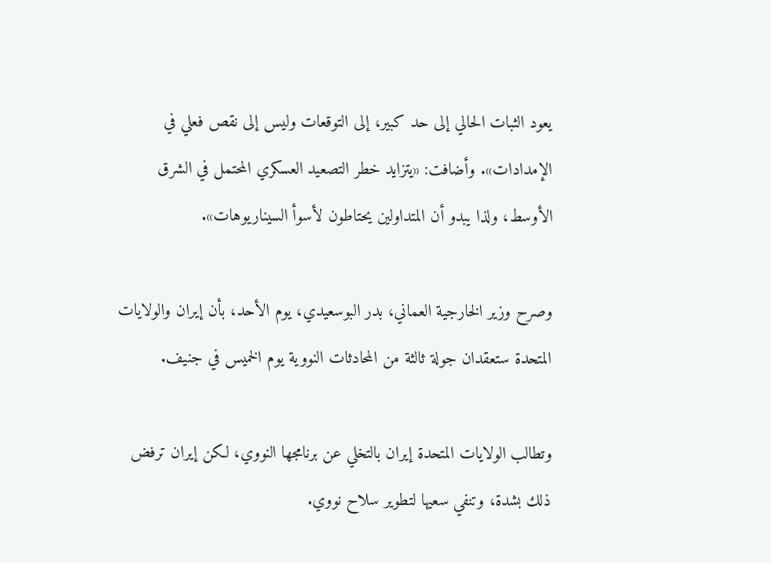يعود الثبات الحالي إلى حد كبير، إلى التوقعات وليس إلى نقص فعلي في الإمدادات». وأضافت: «يتزايد خطر التصعيد العسكري المحتمل في الشرق الأوسط، ولذا يبدو أن المتداولين يحتاطون لأسوأ السيناريوهات».

وصرح وزير الخارجية العماني، بدر البوسعيدي، يوم الأحد، بأن إيران والولايات المتحدة ستعقدان جولة ثالثة من المحادثات النووية يوم الخميس في جنيف.

وتطالب الولايات المتحدة إيران بالتخلي عن برنامجها النووي، لكن إيران ترفض ذلك بشدة، وتنفي سعيها لتطوير سلاح نووي.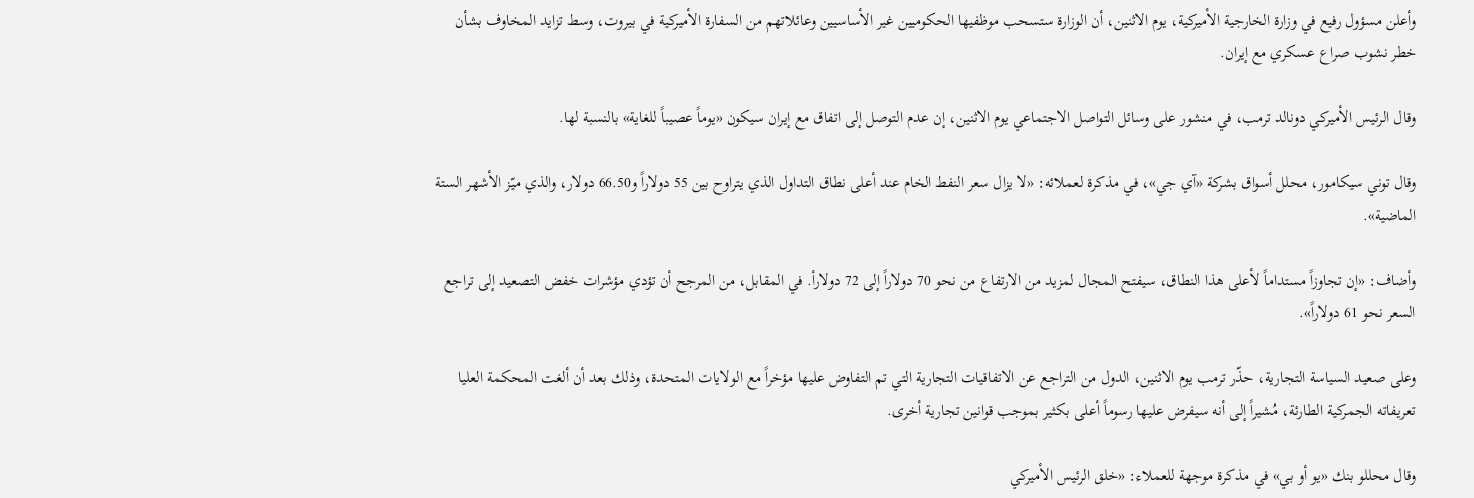وأعلن مسؤول رفيع في وزارة الخارجية الأميركية، يوم الاثنين، أن الوزارة ستسحب موظفيها الحكوميين غير الأساسيين وعائلاتهم من السفارة الأميركية في بيروت، وسط تزايد المخاوف بشأن خطر نشوب صراع عسكري مع إيران.

وقال الرئيس الأميركي دونالد ترمب، في منشور على وسائل التواصل الاجتماعي يوم الاثنين، إن عدم التوصل إلى اتفاق مع إيران سيكون «يوماً عصيباً للغاية» بالنسبة لها.

وقال توني سيكامور، محلل أسواق بشركة «آي جي»، في مذكرة لعملائه: «لا يزال سعر النفط الخام عند أعلى نطاق التداول الذي يتراوح بين 55 دولاراً و66.50 دولار، والذي ميّز الأشهر الستة الماضية».

وأضاف: «إن تجاوزاً مستداماً لأعلى هذا النطاق، سيفتح المجال لمزيد من الارتفاع من نحو 70 دولاراً إلى 72 دولارأ. في المقابل، من المرجح أن تؤدي مؤشرات خفض التصعيد إلى تراجع السعر نحو 61 دولاراً».

وعلى صعيد السياسة التجارية، حذّر ترمب يوم الاثنين، الدول من التراجع عن الاتفاقيات التجارية التي تم التفاوض عليها مؤخراً مع الولايات المتحدة، وذلك بعد أن ألغت المحكمة العليا تعريفاته الجمركية الطارئة، مُشيراً إلى أنه سيفرض عليها رسوماً أعلى بكثير بموجب قوانين تجارية أخرى.

وقال محللو بنك «يو أو بي» في مذكرة موجهة للعملاء: «خلق الرئيس الأميركي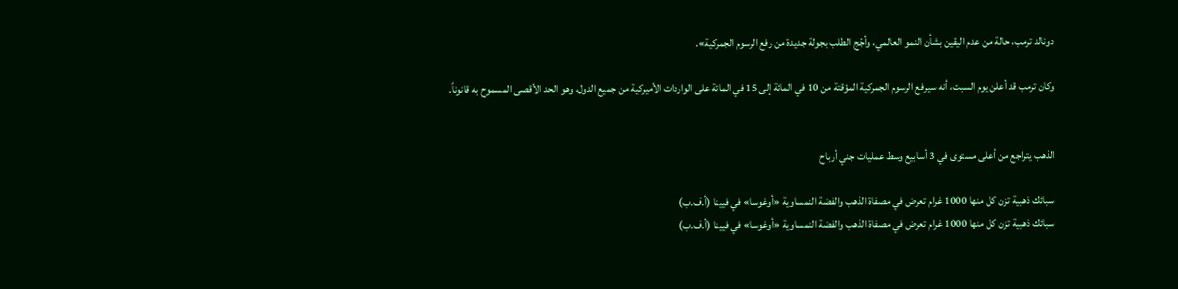دونالد ترمب، حالة من عدم اليقين بشأن النمو العالمي، وأجّج الطلب بجولة جديدة من رفع الرسوم الجمركية».

وكان ترمب قد أعلن يوم السبت، أنه سيرفع الرسوم الجمركية المؤقتة من 10 في المائة إلى 15 في المائة على الواردات الأميركية من جميع الدول، وهو الحد الأقصى المسموح به قانوناً.


الذهب يتراجع من أعلى مستوى في 3 أسابيع وسط عمليات جني أرباح

سبائك ذهبية تزن كل منها 1000 غرام تعرض في مصفاة الذهب والفضة النمساوية «أوغوسا» في فيينا (أ.ف.ب)
سبائك ذهبية تزن كل منها 1000 غرام تعرض في مصفاة الذهب والفضة النمساوية «أوغوسا» في فيينا (أ.ف.ب)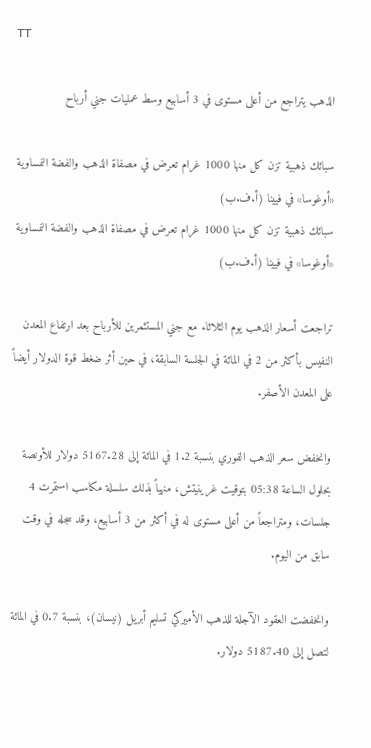TT

الذهب يتراجع من أعلى مستوى في 3 أسابيع وسط عمليات جني أرباح

سبائك ذهبية تزن كل منها 1000 غرام تعرض في مصفاة الذهب والفضة النمساوية «أوغوسا» في فيينا (أ.ف.ب)
سبائك ذهبية تزن كل منها 1000 غرام تعرض في مصفاة الذهب والفضة النمساوية «أوغوسا» في فيينا (أ.ف.ب)

تراجعت أسعار الذهب يوم الثلاثاء مع جني المستثمرين للأرباح بعد ارتفاع المعدن النفيس بأكثر من 2 في المائة في الجلسة السابقة، في حين أثر ضغط قوة الدولار أيضاً على المعدن الأصفر.

وانخفض سعر الذهب الفوري بنسبة 1.2 في المائة إلى 5167.28 دولار للأونصة بحلول الساعة 05:38 بتوقيت غرينيتش، منهياً بذلك سلسلة مكاسب استمرت 4 جلسات، ومتراجعاً من أعلى مستوى له في أكثر من 3 أسابيع، وقد سجله في وقت سابق من اليوم.

وانخفضت العقود الآجلة للذهب الأميركي تسليم أبريل (نيسان)، بنسبة 0.7 في المائة لتصل إلى 5187.40 دولار.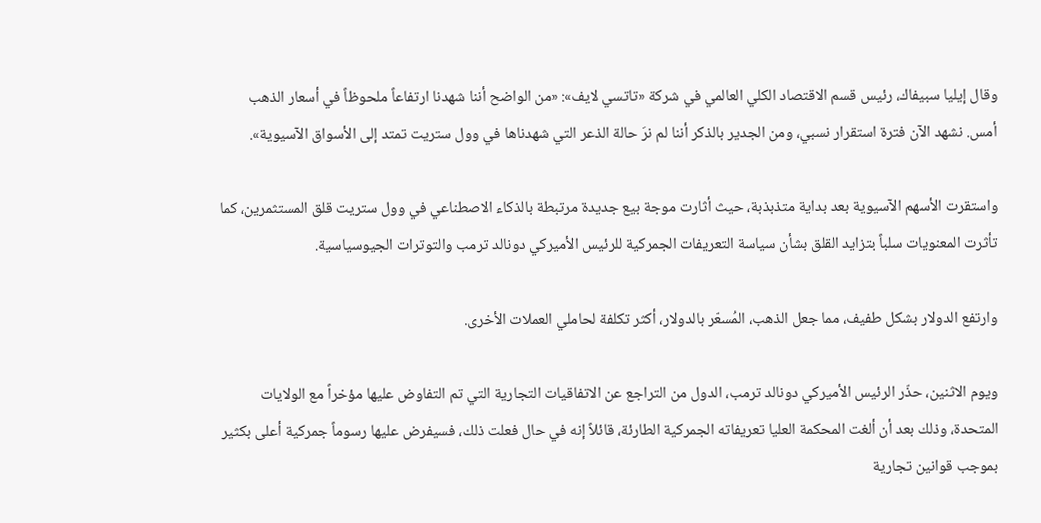وقال إيليا سبيفاك، رئيس قسم الاقتصاد الكلي العالمي في شركة «تاتسي لايف»: «من الواضح أننا شهدنا ارتفاعاً ملحوظاً في أسعار الذهب أمس. نشهد الآن فترة استقرار نسبي، ومن الجدير بالذكر أننا لم نرَ حالة الذعر التي شهدناها في وول ستريت تمتد إلى الأسواق الآسيوية».

واستقرت الأسهم الآسيوية بعد بداية متذبذبة، حيث أثارت موجة بيع جديدة مرتبطة بالذكاء الاصطناعي في وول ستريت قلق المستثمرين، كما تأثرت المعنويات سلباً بتزايد القلق بشأن سياسة التعريفات الجمركية للرئيس الأميركي دونالد ترمب والتوترات الجيوسياسية.

وارتفع الدولار بشكل طفيف، مما جعل الذهب، المُسعّر بالدولار، أكثر تكلفة لحاملي العملات الأخرى.

ويوم الاثنين، حذّر الرئيس الأميركي دونالد ترمب، الدول من التراجع عن الاتفاقيات التجارية التي تم التفاوض عليها مؤخراً مع الولايات المتحدة، وذلك بعد أن ألغت المحكمة العليا تعريفاته الجمركية الطارئة، قائلاً إنه في حال فعلت ذلك، فسيفرض عليها رسوماً جمركية أعلى بكثير بموجب قوانين تجارية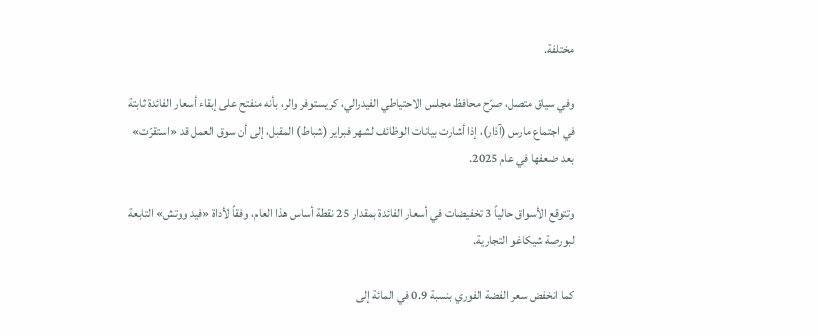مختلفة.

وفي سياق متصل، صرّح محافظ مجلس الاحتياطي الفيدرالي، كريستوفر والر، بأنه منفتح على إبقاء أسعار الفائدة ثابتة في اجتماع مارس (آذار)، إذا أشارت بيانات الوظائف لشهر فبراير (شباط) المقبل، إلى أن سوق العمل قد «استقرّت» بعد ضعفها في عام 2025.

وتتوقع الأسواق حالياً 3 تخفيضات في أسعار الفائدة بمقدار 25 نقطة أساس هذا العام، وفقاً لأداة «فيد ووتش» التابعة لبورصة شيكاغو التجارية.

كما انخفض سعر الفضة الفوري بنسبة 0.9 في المائة إلى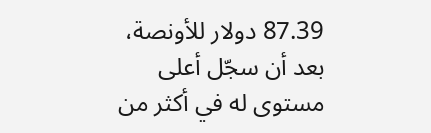87.39 دولار للأونصة، بعد أن سجّل أعلى مستوى له في أكثر من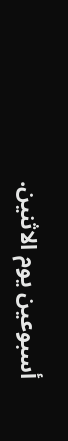أسبوعين يوم الاثنين.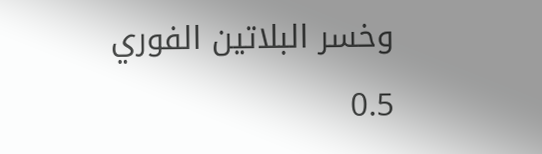وخسر البلاتين الفوري 0.5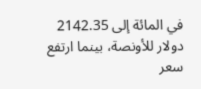في المائة إلى 2142.35 دولار للأونصة، بينما ارتفع سعر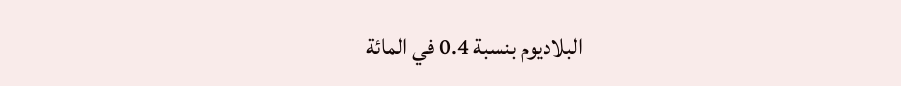البلاديوم بنسبة 0.4 في المائة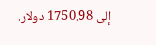إلى 1750.98 دولار.